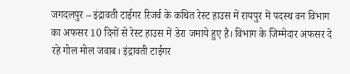जगदलपुर – इंद्रावती टाईगर रिजर्व के कथित रेस्ट हाउस में रायपुर में पदस्थ वन विभाग का अफसर 10 दिनों से रेस्ट हाउस में डेरा जमाये हुए है। विभाग के जिम्मेदार अफसर दे रहे गोल मोल जवाब। इंद्रावती टाईगर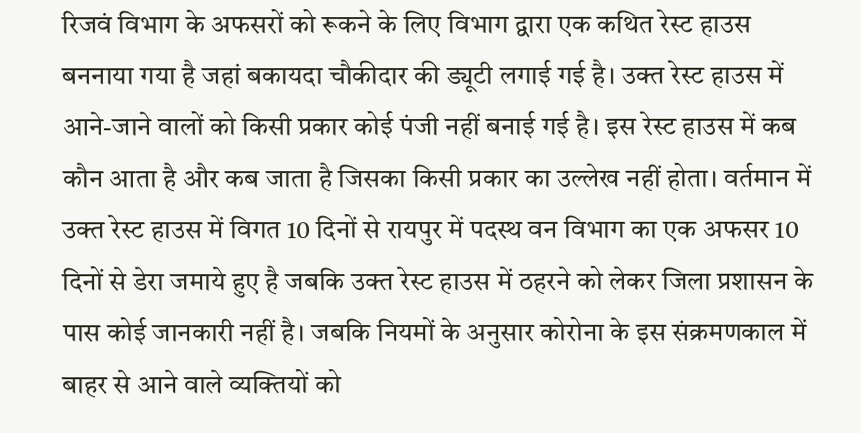रिजवं विभाग के अफसरों को रूकने के लिए विभाग द्वारा एक कथित रेस्ट हाउस बननाया गया है जहां बकायदा चौकीदार की ड्यूटी लगाई गई है। उक्त रेस्ट हाउस में आने-जाने वालों को किसी प्रकार कोई पंजी नहीं बनाई गई है। इस रेस्ट हाउस में कब कौन आता है और कब जाता है जिसका किसी प्रकार का उल्लेख नहीं होता। वर्तमान में उक्त रेस्ट हाउस में विगत 10 दिनों से रायपुर में पदस्थ वन विभाग का एक अफसर 10 दिनों से डेरा जमाये हुए है जबकि उक्त रेस्ट हाउस में ठहरने को लेकर जिला प्रशासन के पास कोई जानकारी नहीं है। जबकि नियमों के अनुसार कोरोना के इस संक्रमणकाल में बाहर से आने वाले व्यक्तियों को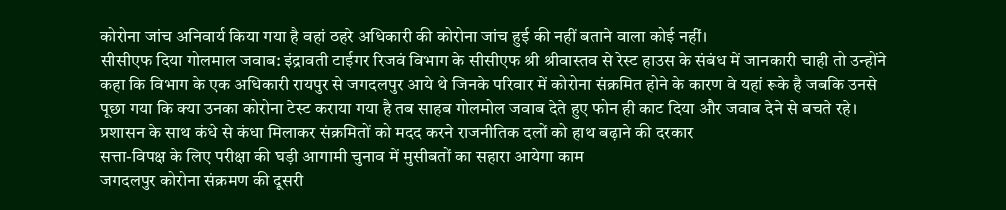कोरोना जांच अनिवार्य किया गया है वहां ठहरे अधिकारी की कोरोना जांच हुई की नहीं बताने वाला कोई नहीं।
सीसीएफ दिया गोलमाल जवाब: इंद्रावती टाईगर रिजवं विभाग के सीसीएफ श्री श्रीवास्तव से रेस्ट हाउस के संबंध में जानकारी चाही तो उन्होंने कहा कि विभाग के एक अधिकारी रायपुर से जगदलपुर आये थे जिनके परिवार में कोरोना संक्रमित होने के कारण वे यहां रूके है जबकि उनसे पूछा गया कि क्या उनका कोरोना टेस्ट कराया गया है तब साहब गोलमोल जवाब देते हुए फोन ही काट दिया और जवाब देने से बचते रहे।
प्रशासन के साथ कंधे से कंधा मिलाकर संक्रमितों को मदद करने राजनीतिक दलों को हाथ बढ़ाने की दरकार
सत्ता-विपक्ष के लिए परीक्षा की घड़ी आगामी चुनाव में मुसीबतों का सहारा आयेगा काम
जगदलपुर कोरोना संक्रमण की दूसरी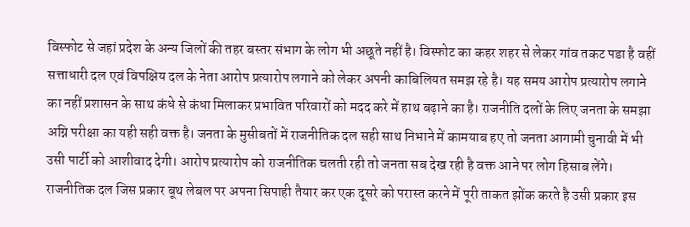विस्फोट से जहां प्रदेश के अन्य जिलों की तहर बस्तर संभाग के लोग भी अछूते नहीं है। विस्फोट का कहर शहर से लेकर गांव तकट पडा है वहीं सत्ताधारी दल एवं विपक्षिय दल के नेता आरोप प्रत्यारोप लगाने को लेकर अपनी काबिलियत समझ रहे है। यह समय आरोप प्रत्यारोप लगाने का नहीं प्रशासन के साथ कंधे से कंधा मिलाकर प्रभावित परिवारों को मदद करे में हाथ बढ़ाने का है। राजनीति दलों के लिए जनता के समझा अग्नि परीक्षा का यही सही वक्त है। जनता के मुसीबतों में राजनीतिक दल सही साथ निभाने में कामयाब हए तो जनता आगामी चुनावी में भी उसी पार्टी को आशीवाद देगी। आरोप प्रत्यारोप को राजनीतिक चलती रही तो जनता सब देख रही है वक्त आने पर लोग हिसाब लेंगे। राजनीतिक दल जिस प्रकार बूथ लेबल पर अपना सिपाही तैयार कर एक दूसरे को परास्त करने में पूरी ताकत झोंक करते है उसी प्रकार इस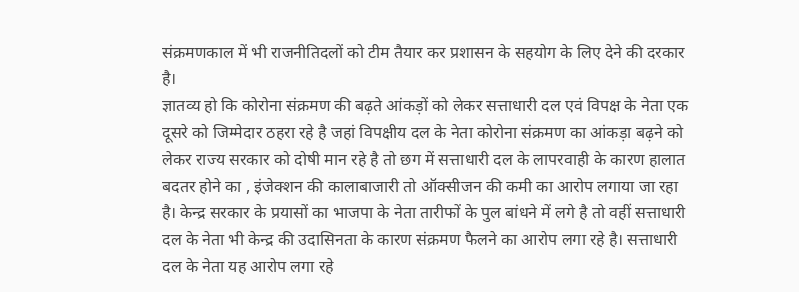संक्रमणकाल में भी राजनीतिदलों को टीम तैयार कर प्रशासन के सहयोग के लिए देने की दरकार है।
ज्ञातव्य हो कि कोरोना संक्रमण की बढ़ते आंकड़ों को लेकर सत्ताधारी दल एवं विपक्ष के नेता एक दूसरे को जिम्मेदार ठहरा रहे है जहां विपक्षीय दल के नेता कोरोना संक्रमण का आंकड़ा बढ़ने को लेकर राज्य सरकार को दोषी मान रहे है तो छग में सत्ताधारी दल के लापरवाही के कारण हालात बदतर होने का , इंजेक्शन की कालाबाजारी तो ऑक्सीजन की कमी का आरोप लगाया जा रहा है। केन्द्र सरकार के प्रयासों का भाजपा के नेता तारीफों के पुल बांधने में लगे है तो वहीं सत्ताधारी दल के नेता भी केन्द्र की उदासिनता के कारण संक्रमण फैलने का आरोप लगा रहे है। सत्ताधारी दल के नेता यह आरोप लगा रहे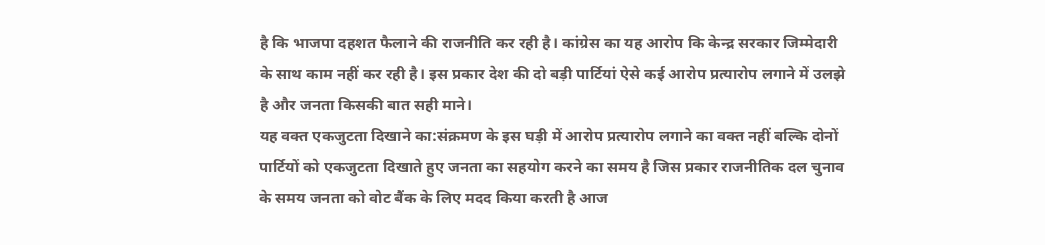है कि भाजपा दहशत फैलाने की राजनीति कर रही है। कांग्रेस का यह आरोप कि केन्द्र सरकार जिम्मेदारी के साथ काम नहीं कर रही है। इस प्रकार देश की दो बड़ी पार्टियां ऐसे कई आरोप प्रत्यारोप लगाने में उलझे है और जनता किसकी बात सही माने।
यह वक्त एकजुटता दिखाने का:संक्रमण के इस घड़ी में आरोप प्रत्यारोप लगाने का वक्त नहीं बल्कि दोनों पार्टियों को एकजुटता दिखाते हुए जनता का सहयोग करने का समय है जिस प्रकार राजनीतिक दल चुनाव के समय जनता को वोट बैंक के लिए मदद किया करती है आज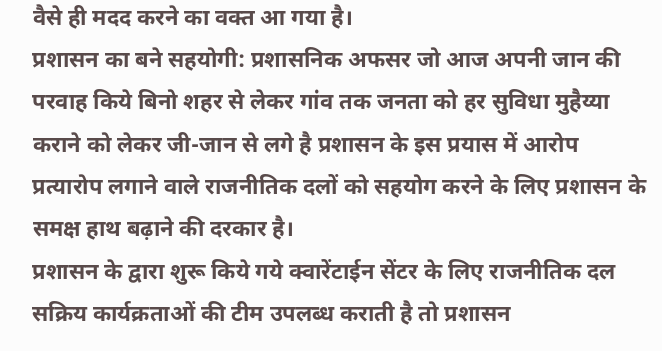वैसे ही मदद करने का वक्त आ गया है।
प्रशासन का बने सहयोगी: प्रशासनिक अफसर जो आज अपनी जान की परवाह किये बिनो शहर से लेकर गांव तक जनता को हर सुविधा मुहैय्या कराने को लेकर जी-जान से लगे है प्रशासन के इस प्रयास में आरोप प्रत्यारोप लगाने वाले राजनीतिक दलों को सहयोग करने के लिए प्रशासन के समक्ष हाथ बढ़ाने की दरकार है।
प्रशासन के द्वारा शुरू किये गये क्वारेंटाईन सेंटर के लिए राजनीतिक दल सक्रिय कार्यक्रताओं की टीम उपलब्ध कराती है तो प्रशासन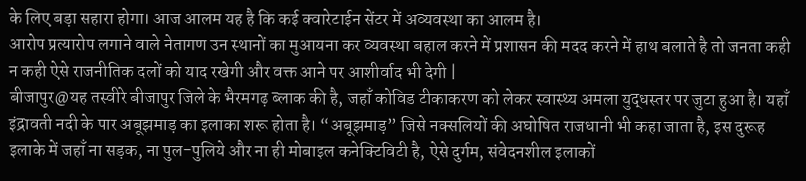के लिए बड़ा सहारा होगा। आज आलम यह है कि कई क्वारेटाईन सेंटर में अव्यवस्था का आलम है।
आरोप प्रत्यारोप लगाने वाले नेतागण उन स्थानों का मुआयना कर व्यवस्था बहाल करने में प्रशासन की मदद करने में हाथ बलाते है तो जनता कही न कही ऐसे राजनीतिक दलों को याद रखेगी और वक्त आने पर आशीर्वाद भी देगी |
बीजापुर@यह तस्वीरे बीजापुर जिले के भैरमगढ़ ब्लाक की है, जहाँ कोविड टीकाकरण को लेकर स्वास्थ्य अमला युद्धस्तर पर जुटा हुआ है। यहाँ इंद्रावती नदी के पार अबूझमाड़ का इलाका शरू होता है। “अबूझमाड़” जिसे नक्सलियों की अघोषित राजधानी भी कहा जाता है, इस दुरूह इलाके में जहाँ ना सड़क, ना पुल-पुलिये और ना ही मोबाइल कनेक्टिविटी है, ऐसे दुर्गम, संवेदनशील इलाकों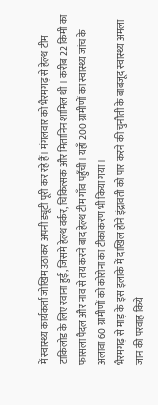में स्वास्थ्य कार्यकर्ता जोखिम उठाकर अपनी ड्यूटी पूरी कर रहे हैं। मंगलवार को भैरमगढ़ से हेल्थ टीम टाकिलोड के लिए रवाना हुई, जिसमे हेल्थ वर्कर, चिकित्सक और मितानिन शामिल थी । करीब 22 किमी का फासला पैदल और नाव से तय करने बाद हेल्थ टीम गाँव पहुँची। यहाँ 200 ग्रामीणों का स्वास्थ्य जांच के अलावा 60 ग्रामीणों को कोरोना का टीकाकरण भी किया गया।
भैरमगढ़ से माड़ के इस इलाके में दाखिल होने इंद्रावती को पार करने की चुनौती के बाबजूद स्वास्थ्य अमला जान की परवाह किये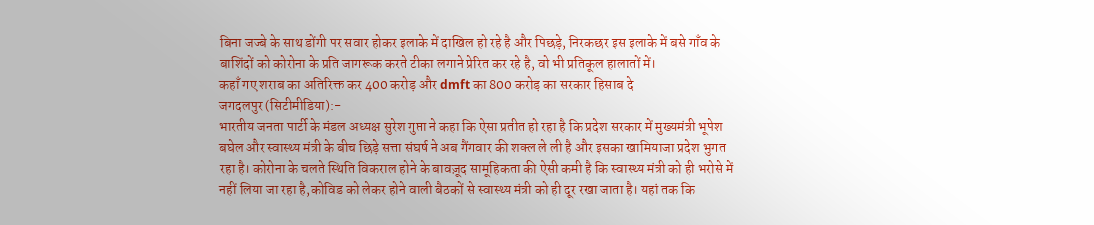बिना जज्बे के साथ डोंगी पर सवार होकर इलाके में दाखिल हो रहे है और पिछड़े, निरकछर इस इलाके में बसे गाँव के बाशिंदों को कोरोना के प्रति जागरूक करते टीका लगाने प्रेरित कर रहे है, वो भी प्रतिकूल हालातों में।
कहाँ गए शराब का अतिरिक्त कर 400 करोड़ और dmft का 800 करोड़ का सरकार हिसाब दे
जगदलपुर (सिटीमीडिया):-
भारतीय जनता पार्टी के मंडल अध्यक्ष सुरेश गुप्ता ने कहा कि ऐसा प्रतीत हो रहा है कि प्रदेश सरकार में मुख्यमंत्री भूपेश बघेल और स्वास्थ्य मंत्री के बीच छिड़े सत्ता संघर्ष ने अब गैंगवार की शक्ल ले ली है और इसका खामियाजा प्रदेश भुगत रहा है। कोरोना के चलते स्थिति विकराल होने के बावज़ूद सामूहिकता की ऐसी कमी है कि स्वास्थ्य मंत्री को ही भरोसे में नहीं लिया जा रहा है,कोविड को लेकर होने वाली बैठकों से स्वास्थ्य मंत्री को ही दूर रखा जाता है। यहां तक कि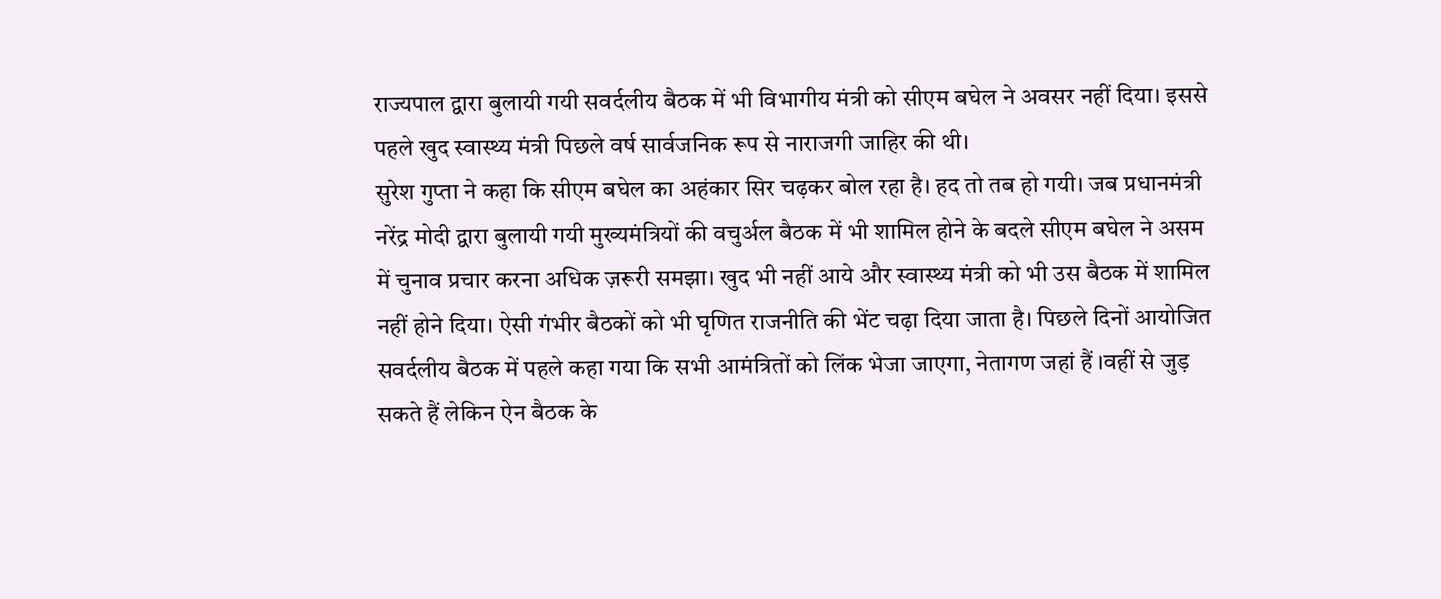राज्यपाल द्वारा बुलायी गयी सवर्दलीय बैठक में भी विभागीय मंत्री को सीएम बघेल ने अवसर नहीं दिया। इससे पहले खुद स्वास्थ्य मंत्री पिछले वर्ष सार्वजनिक रूप से नाराजगी जाहिर की थी।
सुरेश गुप्ता ने कहा कि सीएम बघेल का अहंकार सिर चढ़कर बोल रहा है। हद तो तब हो गयी। जब प्रधानमंत्री नरेंद्र मोदी द्वारा बुलायी गयी मुख्यमंत्रियों की वचुर्अल बैठक में भी शामिल होने के बदले सीएम बघेल ने असम में चुनाव प्रचार करना अधिक ज़रूरी समझा। खुद भी नहीं आये और स्वास्थ्य मंत्री को भी उस बैठक में शामिल नहीं होने दिया। ऐसी गंभीर बैठकों को भी घृणित राजनीति की भेंट चढ़ा दिया जाता है। पिछले दिनों आयोजित सवर्दलीय बैठक में पहले कहा गया कि सभी आमंत्रितों को लिंक भेजा जाएगा, नेतागण जहां हैं ।वहीं से जुड़ सकते हैं लेकिन ऐन बैठक के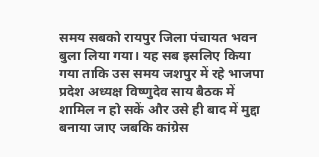समय सबको रायपुर जिला पंचायत भवन बुला लिया गया। यह सब इसलिए किया गया ताकि उस समय जशपुर में रहे भाजपा प्रदेश अध्यक्ष विष्णुदेव साय बैठक में शामिल न हो सकें और उसे ही बाद में मुद्दा बनाया जाए जबकि कांग्रेस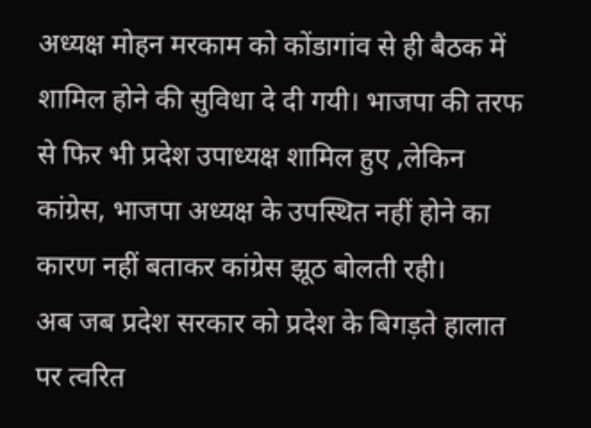अध्यक्ष मोहन मरकाम को कोंडागांव से ही बैठक में शामिल होने की सुविधा दे दी गयी। भाजपा की तरफ से फिर भी प्रदेश उपाध्यक्ष शामिल हुए ,लेकिन कांग्रेस, भाजपा अध्यक्ष के उपस्थित नहीं होने का कारण नहीं बताकर कांग्रेस झूठ बोलती रही।
अब जब प्रदेश सरकार को प्रदेश के बिगड़ते हालात पर त्वरित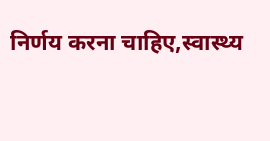निर्णय करना चाहिए,स्वास्थ्य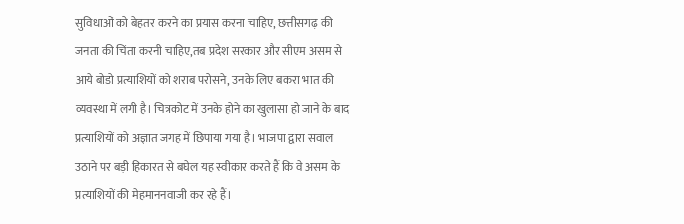सुविधाओं को बेहतर करने का प्रयास करना चाहिए, छत्तीसगढ़ की जनता की चिंता करनी चाहिए,तब प्रदेश सरकार और सीएम असम से आये बोडो प्रत्याशियों को शराब परोसने, उनके लिए बकरा भात की व्यवस्था में लगी है। चित्रकोट में उनके होने का खुलासा हो जाने के बाद प्रत्याशियों को अज्ञात जगह में छिपाया गया है। भाजपा द्वारा सवाल उठाने पर बड़ी हिकारत से बघेल यह स्वीकार करते हैं कि वे असम के प्रत्याशियों की मेहमाननवाजी कर रहे हैं।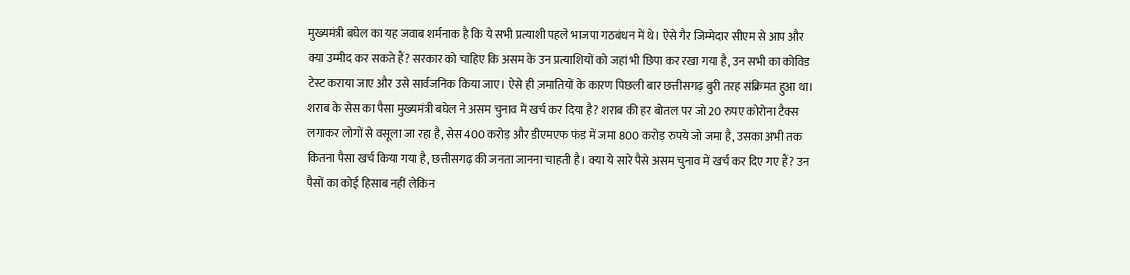मुख्यमंत्री बघेल का यह जवाब शर्मनाक है कि ये सभी प्रत्याशी पहले भाजपा गठबंधन में थे। ऐसे गैर जिम्मेदार सीएम से आप और क्या उम्मीद कर सकते हैं? सरकार को चाहिए कि असम के उन प्रत्याशियों को जहां भी छिपा कर रखा गया है, उन सभी का कोविड टेस्ट कराया जाए और उसे सार्वजनिक किया जाए। ऐसे ही ज़मातियों के कारण पिछली बार छत्तीसगढ़ बुरी तरह संक्रिमत हुआ था।
शराब के सेस का पैसा मुख्यमंत्री बघेल ने असम चुनाव में खर्च कर दिया है? शराब की हर बोतल पर जो 20 रुपए कोरोना टैक्स लगाकर लोगों से वसूला जा रहा है, सेस 400 करोड़ और डीएमएफ फंड में जमा 800 करोड़ रुपये जो जमा है, उसका अभी तक कितना पैसा खर्च किया गया है, छत्तीसगढ़ की जनता जानना चाहती है। क्या ये सारे पैसे असम चुनाव में खर्च कर दिए गए हैं? उन पैसों का कोई हिसाब नहीं लेकिन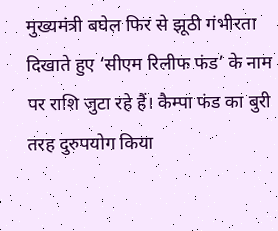मुख्यमंत्री बघेल फिर से झूठी गंभीरता दिखाते हुए ‘सीएम रिलीफ फंड’ के नाम पर राशि जुटा रहे हैं। कैम्पा फंड का बुरी तरह दुरुपयोग किया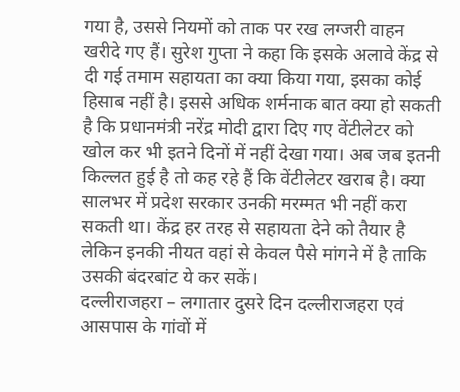गया है, उससे नियमों को ताक पर रख लग्जरी वाहन खरीदे गए हैं। सुरेश गुप्ता ने कहा कि इसके अलावे केंद्र से दी गई तमाम सहायता का क्या किया गया, इसका कोई हिसाब नहीं है। इससे अधिक शर्मनाक बात क्या हो सकती है कि प्रधानमंत्री नरेंद्र मोदी द्वारा दिए गए वेंटीलेटर को खोल कर भी इतने दिनों में नहीं देखा गया। अब जब इतनी किल्लत हुई है तो कह रहे हैं कि वेंटीलेटर खराब है। क्या सालभर में प्रदेश सरकार उनकी मरम्मत भी नहीं करा सकती था। केंद्र हर तरह से सहायता देने को तैयार है लेकिन इनकी नीयत वहां से केवल पैसे मांगने में है ताकि उसकी बंदरबांट ये कर सकें।
दल्लीराजहरा – लगातार दुसरे दिन दल्लीराजहरा एवं आसपास के गांवों में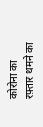कोरोना का रफ़्तार थमने का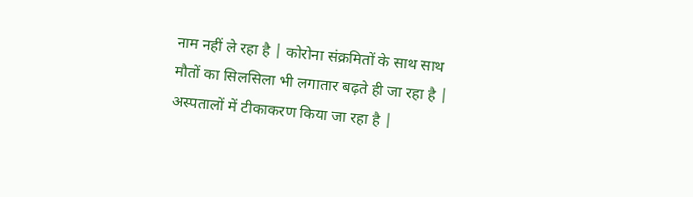नाम नहीं ले रहा है | कोरोना संक्रमितों के साथ साथ मौतों का सिलसिला भी लगातार बढ़ते ही जा रहा है | अस्पतालों में टीकाकरण किया जा रहा है |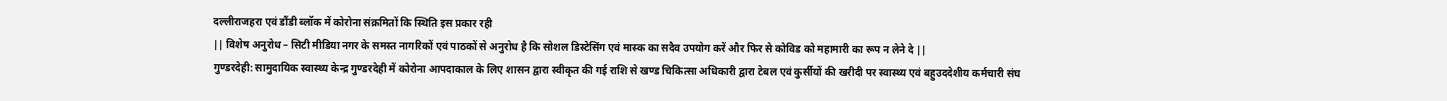दल्लीराजहरा एवं डौंडी ब्लॉक में कोरोना संक्रमितों कि स्थिति इस प्रकार रही
|| विशेष अनुरोध – सिटी मीडिया नगर के समस्त नागरिकों एवं पाठकों से अनुरोध है कि सोशल डिस्टेसिंग एवं मास्क का सदैव उपयोग करें और फिर से कोविड को महामारी का रूप न लेने दे ||
गुण्डरदेही: सामुदायिक स्वास्थ्य केन्द्र गुण्डरदेही में कोरोना आपदाकाल के लिए शासन द्वारा स्वीकृत की गई राशि से खण्ड चिकित्सा अधिकारी द्वारा टेबल एवं कुर्सीयों की खरीदी पर स्वास्थ्य एवं बहुउददेशीय कर्मचारी संघ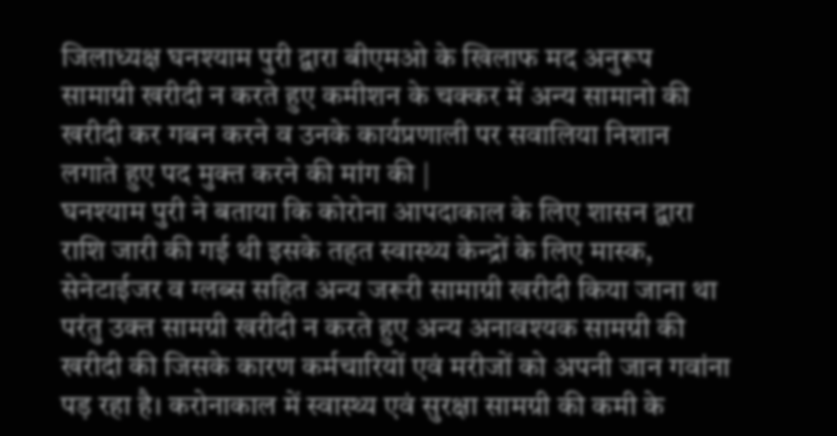जिलाध्यक्ष घनश्याम पुरी द्वारा बीएमओ के खिलाफ मद अनुरूप सामाग्री खरीदी न करते हुए कमीशन के चक्कर में अन्य सामानो की खरीदी कर गबन करने व उनके कार्यप्रणाली पर सवालिया निशान लगाते हुए पद मुक्त करने की मांग की |
घनश्याम पुरी ने बताया कि कोरोना आपदाकाल के लिए शासन द्वारा राशि जारी की गई थी इसके तहत स्वास्थ्य केन्द्रों के लिए मास्क, सेनेटाईजर व ग्लब्स सहित अन्य जरूरी सामाग्री खरीदी किया जाना था परंतु उक्त सामग्री खरीदी न करते हुए अन्य अनावश्यक सामग्री की खरीदी की जिसके कारण कर्मचारियों एवं मरीजों को अपनी जान गवांना पड़ रहा है। करोनाकाल में स्वास्थ्य एवं सुरक्षा सामग्री की कमी के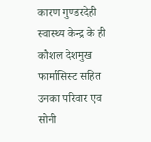कारण गुण्डरदेही स्वास्थ्य केन्द्र के ही कौशल देशमुख फार्मासिस्ट सहित उनका परिवार एव सोनी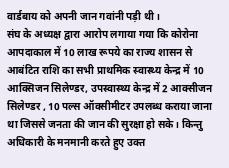वार्डबाय को अपनी जान गवांनी पड़ी थी ।
संघ के अध्यक्ष द्वारा आरोप लगाया गया कि कोरोना आपदाकाल में 10 लाख रूपये का राज्य शासन से आबंटित राशि का सभी प्राथमिक स्वास्थ्य केन्द्र में 10 आक्सिजन सिलेण्डर, उपस्वास्थ्य केन्द्र में 2 आक्सीजन सिलेण्डर , 10 पल्स ऑक्सीमीटर उपलब्ध कराया जाना था जिससे जनता की जान की सुरक्षा हो सके। किन्तु अधिकारी के मनमानी करते हुए उक्त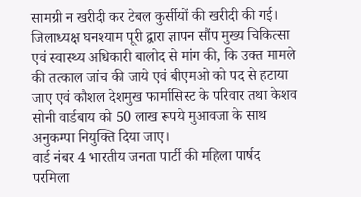सामग्री न खरीदी कर टेबल कुर्सीयों की खरीदी की गई। जिलाध्यक्ष घनश्याम पूरी द्वारा ज्ञापन सौंप मुख्य चिकित्सा एवं स्वास्थ्य अधिकारी बालोद से मांग की, कि उक्त मामले की तत्काल जांच की जाये एवं बीएमओ को पद से हटाया जाए एवं कौशल देशमुख फार्मासिस्ट के परिवार तथा केशव सोनी वार्डबाय को 50 लाख रूपये मुआवजा के साथ अनुकम्पा नियुक्ति दिया जाए।
वार्ड नंबर 4 भारतीय जनता पार्टी की महिला पार्षद परमिला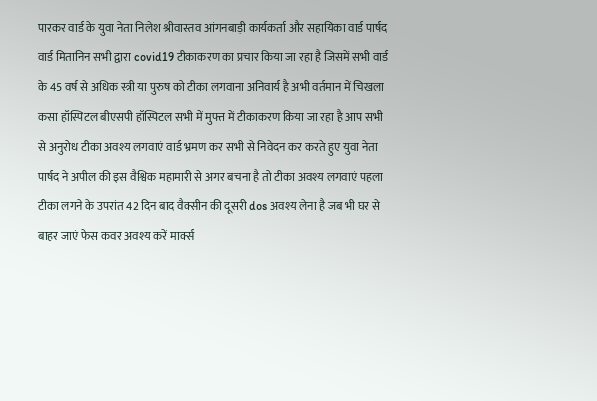पारकर वार्ड के युवा नेता निलेश श्रीवास्तव आंगनबाड़ी कार्यकर्ता और सहायिका वार्ड पार्षद वार्ड मितानिन सभी द्वारा covid19 टीकाकरण का प्रचार किया जा रहा है जिसमें सभी वार्ड के 45 वर्ष से अधिक स्त्री या पुरुष को टीका लगवाना अनिवार्य है अभी वर्तमान में चिखला कसा हॉस्पिटल बीएसपी हॉस्पिटल सभी में मुफ्त में टीकाकरण किया जा रहा है आप सभी से अनुरोध टीका अवश्य लगवाएं वार्ड भ्रमण कर सभी से निवेदन कर करते हुए युवा नेता पार्षद ने अपील की इस वैश्विक महामारी से अगर बचना है तो टीका अवश्य लगवाएं पहला टीका लगने के उपरांत 42 दिन बाद वैक्सीन की दूसरी dos अवश्य लेना है जब भी घर से बाहर जाएं फेस कवर अवश्य करें मार्क्स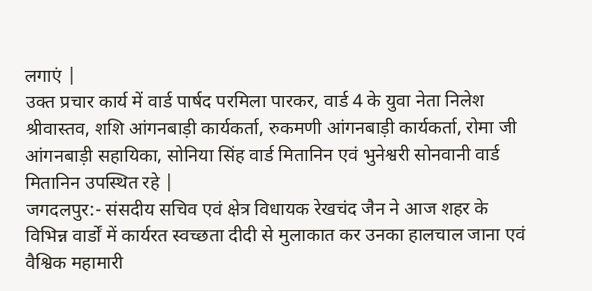लगाएं |
उक्त प्रचार कार्य में वार्ड पार्षद परमिला पारकर, वार्ड 4 के युवा नेता निलेश श्रीवास्तव, शशि आंगनबाड़ी कार्यकर्ता, रुकमणी आंगनबाड़ी कार्यकर्ता, रोमा जी आंगनबाड़ी सहायिका, सोनिया सिंह वार्ड मितानिन एवं भुनेश्वरी सोनवानी वार्ड मितानिन उपस्थित रहे |
जगदलपुर:- संसदीय सचिव एवं क्षेत्र विधायक रेखचंद जैन ने आज शहर के विभिन्न वार्डों में कार्यरत स्वच्छता दीदी से मुलाकात कर उनका हालचाल जाना एवं वैश्विक महामारी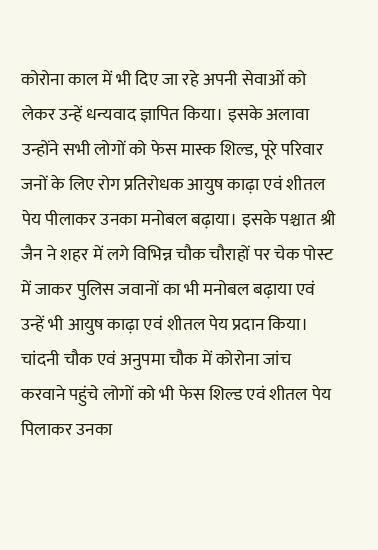कोरोना काल में भी दिए जा रहे अपनी सेवाओं को लेकर उन्हें धन्यवाद ज्ञापित किया। इसके अलावा उन्होंने सभी लोगों को फेस मास्क शिल्ड, पूरे परिवार जनों के लिए रोग प्रतिरोधक आयुष काढ़ा एवं शीतल पेय पीलाकर उनका मनोबल बढ़ाया। इसके पश्चात श्री जैन ने शहर में लगे विभिन्न चौक चौराहों पर चेक पोस्ट में जाकर पुलिस जवानों का भी मनोबल बढ़ाया एवं उन्हें भी आयुष काढ़ा एवं शीतल पेय प्रदान किया। चांदनी चौक एवं अनुपमा चौक में कोरोना जांच करवाने पहुंचे लोगों को भी फेस शिल्ड एवं शीतल पेय पिलाकर उनका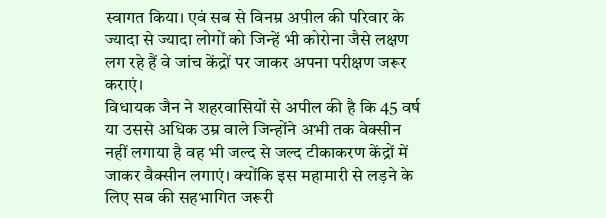स्वागत किया। एवं सब से विनम्र अपील की परिवार के ज्यादा से ज्यादा लोगों को जिन्हें भी कोरोना जैसे लक्षण लग रहे हैं वे जांच केंद्रों पर जाकर अपना परीक्षण जरूर कराएं।
विधायक जैन ने शहरवासियों से अपील की है कि 45 वर्ष या उससे अधिक उम्र वाले जिन्होंने अभी तक वेक्सीन नहीं लगाया है वह भी जल्द से जल्द टीकाकरण केंद्रों में जाकर वैक्सीन लगाएं। क्योंकि इस महामारी से लड़ने के लिए सब की सहभागित जरूरी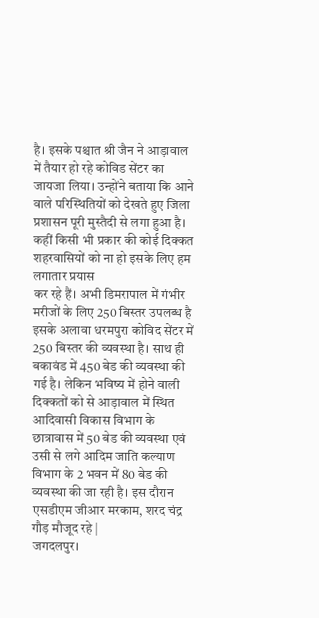है। इसके पश्चात श्री जैन ने आड़ावाल में तैयार हो रहे कोविड सेंटर का जायजा लिया। उन्होंने बताया कि आने वाले परिस्थितियों को देखते हुए जिला प्रशासन पूरी मुस्तैदी से लगा हुआ है। कहीं किसी भी प्रकार की कोई दिक्कत शहरवासियों को ना हो इसके लिए हम लगातार प्रयास
कर रहे हैं। अभी डिमरापाल में गंभीर मरीजों के लिए 250 बिस्तर उपलब्ध है इसके अलावा धरमपुरा कोविद सेंटर में 250 बिस्तर की व्यवस्था है। साथ ही बकावंड में 450 बेड की व्यवस्था की गई है। लेकिन भविष्य में होने वाली दिक्कतों को से आड़ावाल में स्थित आदिवासी विकास विभाग के छात्रावास में 50 बेड की व्यवस्था एवं उसी से लगे आदिम जाति कल्याण विभाग के 2 भवन में 80 बेड की व्यवस्था की जा रही है। इस दौरान एसडीएम जीआर मरकाम, शरद चंद्र गौड़ मौजूद रहे |
जगदलपुर।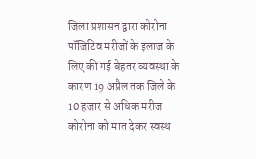जिला प्रशासन द्वारा कोरोना पॉजिटिव मरीजों के इलाज के लिए की गई बेहतर व्यवस्था के कारण 19 अप्रैल तक जिले के 10 हजार से अधिक मरीज कोरोना को मात देकर स्वस्थ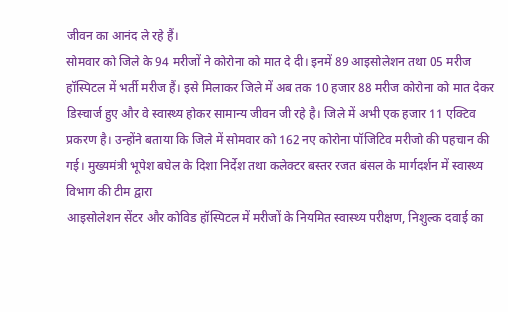जीवन का आनंद ले रहे हैं।
सोमवार को जिले के 94 मरीजों ने कोरोना को मात दे दी। इनमें 89 आइसोलेशन तथा 05 मरीज हॉस्पिटल में भर्ती मरीज हैं। इसे मिलाकर जिले में अब तक 10 हजार 88 मरीज कोरोना को मात देकर डिस्चार्ज हुए और वे स्वास्थ्य होकर सामान्य जीवन जी रहे है। जिले में अभी एक हजार 11 एक्टिव प्रकरण है। उन्होंने बताया कि जिले में सोमवार को 162 नए कोरोना पॉजिटिव मरीजो की पहचान की गई। मुख्यमंत्री भूपेश बघेल के दिशा निर्देश तथा कलेक्टर बस्तर रजत बंसल के मार्गदर्शन में स्वास्थ्य विभाग की टीम द्वारा
आइसोलेशन सेंटर और कोविड हॉस्पिटल में मरीजों के नियमित स्वास्थ्य परीक्षण, निशुल्क दवाई का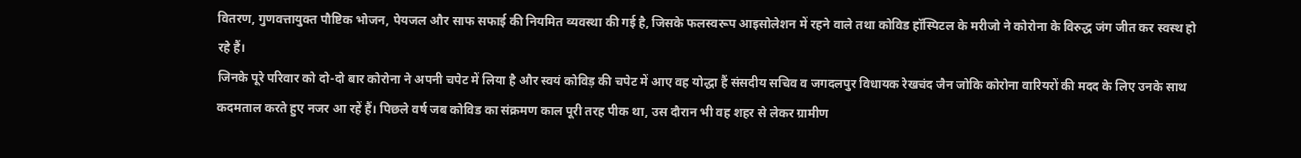वितरण, गुणवत्तायुक्त पौष्टिक भोजन, पेयजल और साफ सफाई की नियमित व्यवस्था की गई है, जिसके फलस्वरूप आइसोलेशन में रहने वाले तथा कोविड हॉस्पिटल के मरीजो ने कोरोना के विरुद्ध जंग जीत कर स्वस्थ हो रहे हैं।
जिनके पूरे परिवार को दो-दो बार कोरोना ने अपनी चपेट में लिया है और स्वयं कोविड़ की चपेट में आए वह योद्धा हैं संसदीय सचिव व जगदलपुर विधायक रेखचंद जैन जोकि कोरोना वारियरों की मदद के लिए उनके साथ कदमताल करते हुए नजर आ रहें हैं। पिछले वर्ष जब कोविड का संक्रमण काल पूरी तरह पीक था, उस दौरान भी वह शहर से लेकर ग्रामीण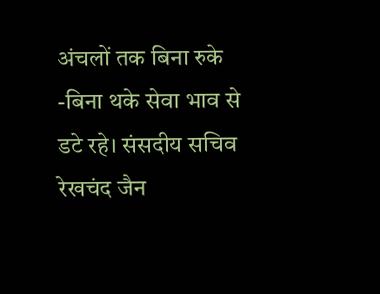अंचलों तक बिना रुके -बिना थके सेवा भाव से
डटे रहे। संसदीय सचिव रेखचंद जैन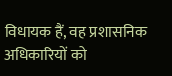विधायक हैं, वह प्रशासनिक अधिकारियों को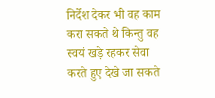निर्देश देकर भी वह काम करा सकते थे किन्तु वह स्वयं खड़े रहकर सेवा करते हुए देखे जा सकते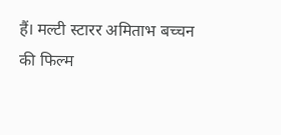हैं। मल्टी स्टारर अमिताभ बच्चन की फिल्म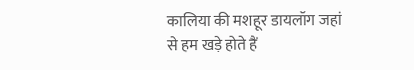कालिया की मशहूर डायलॉग जहां से हम खड़े होते हैं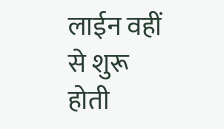लाईन वहीं से शुरू होती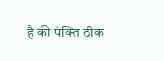है की पंक्ति ठीक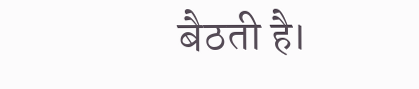बैठती है।